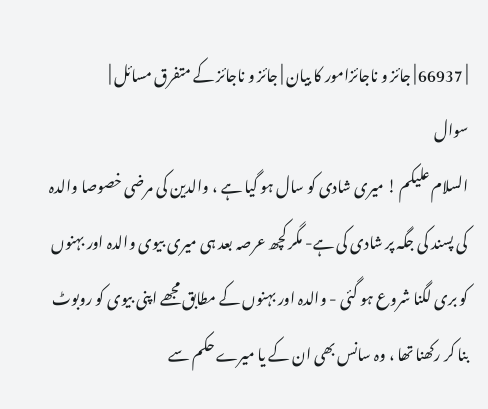| 66937 | جائز و ناجائزامور کا بیان | جائز و ناجائز کے متفرق مسائل |
سوال
السلام علیکم ! میری شادی کو سال ہو گیا ہے ، والدین کی مرضی خصوصا والدہ کی پسند کی جگہ پر شادی کی ہے- مگر کچھ عرصہ بعد ہی میری بیوی والدہ اور بہنوں کو بری لگنا شروع ہو گئی - والدہ اور بہنوں کے مطابق مجھے اپنی بیوی کو روبوٹ بنا کر رکھنا تھا ، وہ سانس بھی ان کے یا میرے حکم سے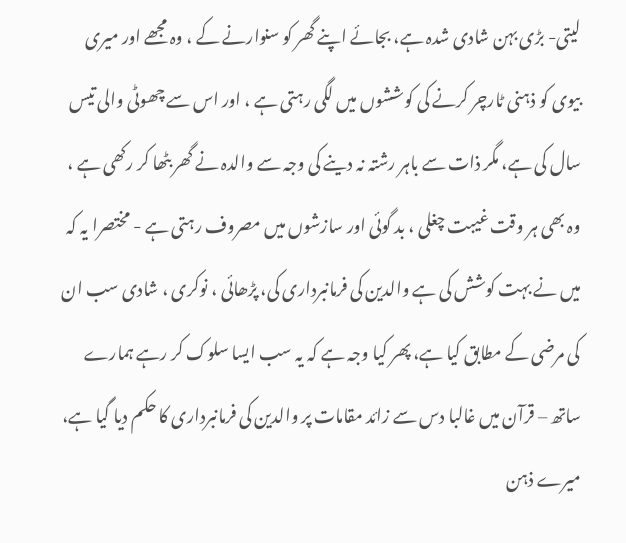لیتی- بڑی بہن شادی شدہ ہے، بجائے اپنے گھر کو سنوارنے کے ، وہ مجھے اور میری بیوی کو ذہنی ٹارچر کرنے کی کوششوں میں لگی رہتی ہے ، اور اس سے چھوٹی والی تیس سال کی ہے، مگر ذات سے باہر رشتہ نہ دینے کی وجہ سے والدہ نے گھر بٹھا کر رکھی ہے ، وہ بھی ہر وقت غیبت چغلی ، بد گوئی اور سازشوں میں مصروف رہتی ہے - مختصرا یہ کہ میں نے بہت کوشش کی ہے والدین کی فرمانبرداری کی، پڑھائی ، نوکری ، شادی سب ان کی مرضی کے مطابق کیا ہے، پھر کیا وجہ ہے کہ یہ سب ایسا سلوک کر رہے ہمارے ساتھ – قرآن میں غالبا دس سے زائد مقامات پر والدین کی فرمانبرداری کا حکم دیا گیا ہے، میرے ذہن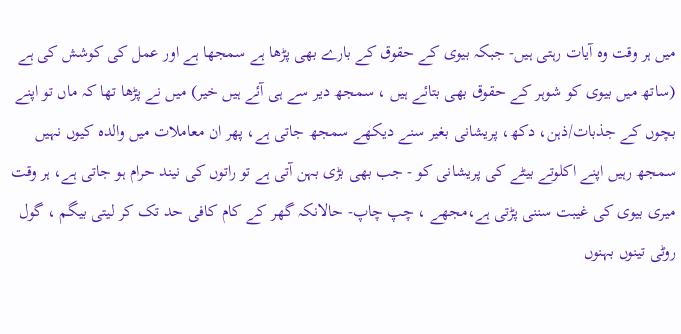میں ہر وقت وہ آیات رہتی ہیں- جبکہ بیوی کے حقوق کے بارے بھی پڑھا ہے سمجھا ہے اور عمل کی کوشش کی ہے (ساتھ میں بیوی کو شوہر کے حقوق بھی بتائے ہیں ، سمجھ دیر سے ہی آئے ہیں خیر) میں نے پڑھا تھا کہ ماں تو اپنے بچوں کے جذبات/ذہن، دکھ، پریشانی بغیر سنے دیکھے سمجھ جاتی ہے، پھر ان معاملات میں والدہ کیوں نہیں سمجھ رہیں اپنے اکلوتے بیٹے کی پریشانی کو - جب بھی بڑی بہن آتی ہے تو راتوں کی نیند حرام ہو جاتی ہے، ہر وقت میری بیوی کی غیبت سننی پڑتی ہے،مجھے ، چپ چاپ- حالانکہ گھر کے کام کافی حد تک کر لیتی بیگم ، گول روٹی تینوں بہنوں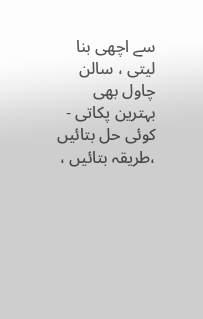سے اچھی بنا لیتی ، سالن چاول بھی بہترین پکاتی - کوئی حل بتائیں ،طریقہ بتائیں ،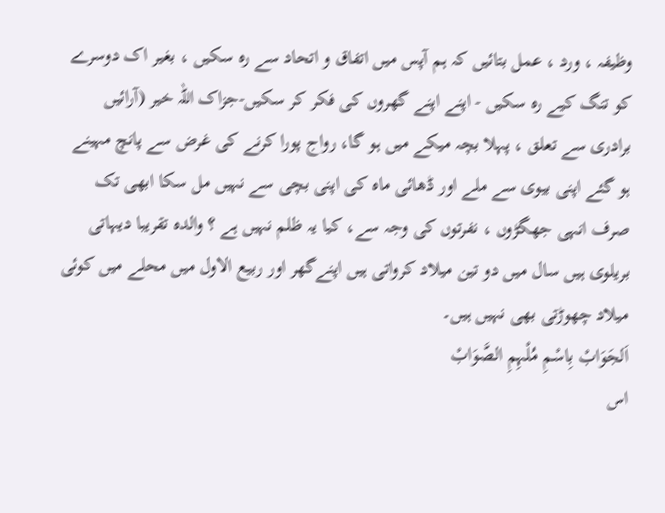وظیفہ ، ورد ، عمل بتائیں کہ ہم آپس میں اتفاق و اتحاد سے رہ سکیں ، بغیر اک دوسرے کو تنگ کیے رہ سکیں - اپنے اپنے گھروں کی فکر کر سکیں-جزاک اللہ خیر (آرائیں برادری سے تعلق ، پہلا بچہ میکے میں ہو گا، رواج پورا کرنے کی غرض سے پانچ مہینے ہو گئے اپنی بیوی سے ملے اور ڈھائی ماہ کی اپنی بچی سے نہیں مل سکا ابھی تک صرف انہی جھگڑوں ، نفرتوں کی وجہ سے، کیا یہ ظلم نہیں ہے ؟ والدہ تقریبا دیہاتی بریلوی ہیں سال میں دو تین میلاد کرواتی ہیں اپنےگھر اور ربیع الاول میں محلے میں کوئی میلاد چھوڑتی بھی نہیں ہیں۔
اَلجَوَابْ بِاسْمِ مُلْہِمِ الصَّوَابْ
اس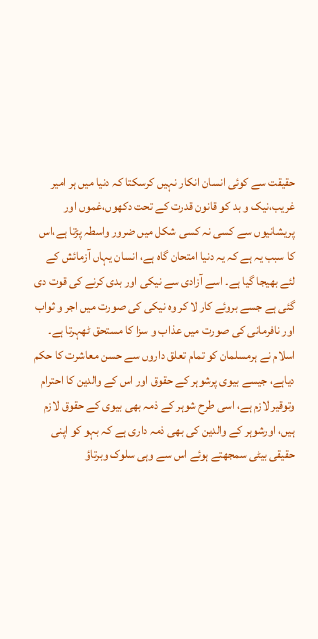حقیقت سے کوئی انسان انکار نہیں کرسکتا کہ دنیا میں ہر امیر غریب،نیک و بد کو قانون قدرت کے تحت دکھوں،غموں اور پریشانیوں سے کسی نہ کسی شکل میں ضرور واسطہ پڑتا ہے،اس کا سبب یہ ہے کہ یہ دنیا امتحان گاہ ہے، انسان یہاں آزمائش کے لئے بھیجا گیا ہے۔ اسے آزادی سے نیکی اور بدی کرنے کی قوت دی گئی ہے جسے بروئے کار لا کر وہ نیکی کی صورت میں اجر و ثواب اور نافرمانی کی صورت میں عذاب و سزا کا مستحق ٹھہرتا ہے۔
اسلام نے ہرمسلمان کو تمام تعلق داروں سے حسن معاشرت کا حکم دیاہے، جیسے بیوی پرشوہر کے حقوق اور اس کے والدین کا احترام وتوقیر لازم ہے، اسی طرح شوہر کے ذمہ بھی بیوی کے حقوق لازم ہیں، اورشوہر کے والدین کی بھی ذمہ داری ہے کہ بہو کو اپنی حقیقی بیٹی سمجھتے ہوئے اس سے وہی سلوک وبرتاؤ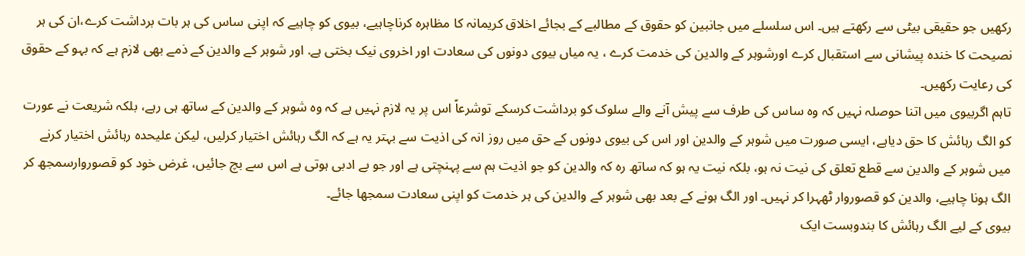رکھیں جو حقیقی بیٹی سے رکھتے ہیں۔ اس سلسلے میں جانبین کو حقوق کے مطالبے کے بجائے اخلاق کریمانہ کا مظاہرہ کرناچاہیے، بیوی کو چاہیے کہ اپنی ساس کی ہر بات برداشت کرے،ان کی ہر نصیحت کا خندہ پیشانی سے استقبال کرے اورشوہر کے والدین کی خدمت کرے ، یہ میاں بیوی دونوں کی سعادت اور اخروی نیک بختی ہے. اور شوہر کے والدین کے ذمے بھی لازم ہے کہ بہو کے حقوق کی رعایت رکھیں۔
تاہم اگربیوی میں اتنا حوصلہ نہیں کہ وہ ساس کی طرف سے پیش آنے والے سلوک کو برداشت کرسکے توشرعاً اس پر یہ لازم نہیں ہے کہ وہ شوہر کے والدین کے ساتھ ہی رہے، بلکہ شریعت نے عورت کو الگ رہائش کا حق دیاہے، ایسی صورت میں شوہر کے والدین اور اس کی بیوی دونوں کے حق میں روز انہ کی اذیت سے بہتر یہ ہے کہ الگ رہائش اختیار کرلیں، لیکن علیحدہ رہائش اختیار کرنے میں شوہر کے والدین سے قطع تعلق کی نیت نہ ہو، بلکہ نیت یہ ہو کہ ساتھ رہ کہ والدین کو جو اذیت ہم سے پہنچتی ہے اور جو بے ادبی ہوتی ہے اس سے بچ جائیں، غرض خود کو قصوروارسمجھ کر الگ ہونا چاہیے، والدین کو قصوروار ٹھہرا کر نہیں۔ اور الگ ہونے کے بعد بھی شوہر کے والدین کی ہر خدمت کو اپنی سعادت سمجھا جائے۔
بیوی کے لیے الگ رہائش کا بندوبست ایک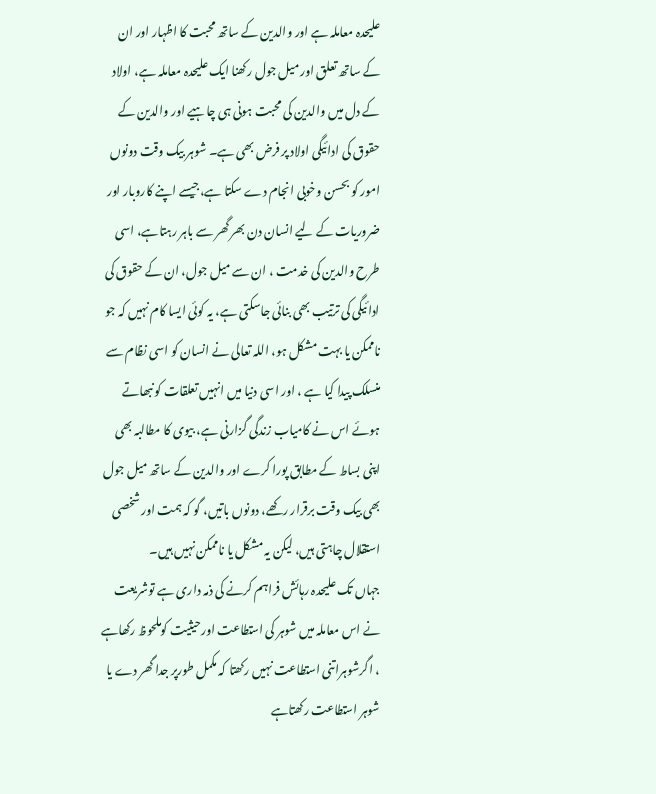علیحدہ معاملہ ہے اور والدین کے ساتھ محبت کا اظہار اور ان کے ساتھ تعلق اور میل جول رکھنا ایک علیحدہ معاملہ ہے، اولاد کے دل میں والدین کی محبت ہونی ہی چاہیے اور والدین کے حقوق کی ادائیگی اولاد پر فرض بھی ہے۔ شوہر بیک وقت دونوں امور کو بحسن وخوبی انجام دے سکتا ہے،جیسے اپنے کاروبار اور ضروریات کے لیے انسان دن بھر گھر سے باہر رہتاہے، اسی طرح والدین کی خدمت ، ان سے میل جول، ان کے حقوق کی ادائیگی کی ترتیب بھی بنائی جاسکتی ہے، یہ کوئی ایسا کام نہیں کہ جو ناممکن یا بہت مشکل ہو، اللہ تعالی نے انسان کو اسی نظام سے منسلک پیدا کیا ہے ، اور اسی دنیا میں انہیں تعلقات کو نبھاتے ہوئے اس نے کامیاب زندگی گزارنی ہے، بیوی کا مطالبہ بھی اپنی بساط کے مطابق پورا کرے اور والدین کے ساتھ میل جول بھی بیک وقت برقرار رکھے، دونوں باتیں، گو کہ ہمت اور شخصی استقلال چاہتی ہیں، لیکن یہ مشکل یا ناممکن نہیں ہیں۔
جہاں تک علیحدہ رہائش فراہم کرنے کی ذمہ داری ہے توشریعت نے اس معاملہ میں شوہر کی استطاعت اورحیثیت کوملحوظ رکھاہے ، اگرشوہراتنی استطاعت نہیں رکھتا کہ مکمل طورپر جدا گھر دے یا شوہر استطاعت رکھتاہے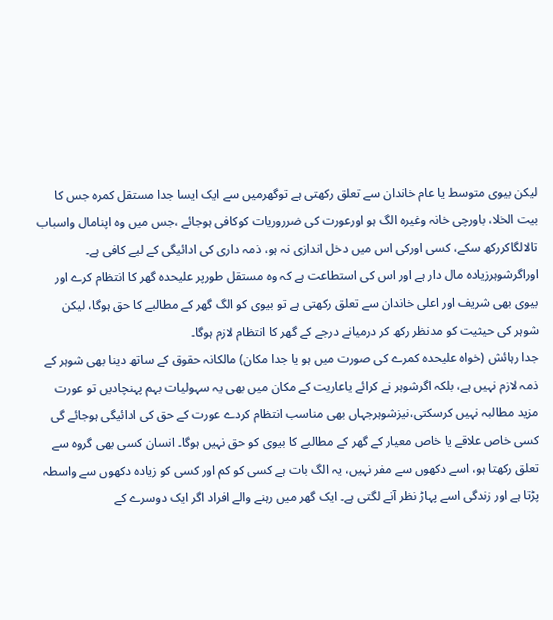لیکن بیوی متوسط یا عام خاندان سے تعلق رکھتی ہے توگھرمیں سے ایک ایسا جدا مستقل کمرہ جس کا بیت الخلا، باورچی خانہ وغیرہ الگ ہو اورعورت کی ضرروریات کوکافی ہوجائے ،جس میں وہ اپنامال واسباب تالالگاکررکھ سکے، کسی اورکی اس میں دخل اندازی نہ ہو، ذمہ داری کی ادائیگی کے لیے کافی ہے۔
اوراگرشوہرزیادہ مال دار ہے اور اس کی استطاعت ہے کہ وہ مستقل طورپر علیحدہ گھر کا انتظام کرے اور بیوی بھی شریف اور اعلی خاندان سے تعلق رکھتی ہے تو بیوی کو الگ گھر کے مطالبے کا حق ہوگا، لیکن شوہر کی حیثیت کو مدنظر رکھ کر درمیانے درجے کے گھر کا انتظام لازم ہوگا۔
جدا رہائش (خواہ علیحدہ کمرے کی صورت میں ہو یا جدا مکان) مالکانہ حقوق کے ساتھ دینا بھی شوہر کے ذمہ لازم نہیں ہے، بلکہ اگرشوہر نے کرائے یاعاریت کے مکان میں بھی یہ سہولیات بہم پہنچادیں تو عورت مزید مطالبہ نہیں کرسکتی،نیزشوہرجہاں بھی مناسب انتظام کردے عورت کے حق کی ادائیگی ہوجائے گی کسی خاص علاقے یا خاص معیار کے گھر کے مطالبے کا بیوی کو حق نہیں ہوگا۔ انسان کسی بھی گروہ سے تعلق رکھتا ہو، اسے دکھوں سے مفر نہیں، یہ الگ بات ہے کسی کو کم اور کسی کو زیادہ دکھوں سے واسطہ پڑتا ہے اور زندگی اسے پہاڑ نظر آنے لگتی ہے۔ ایک گھر میں رہنے والے افراد اگر ایک دوسرے کے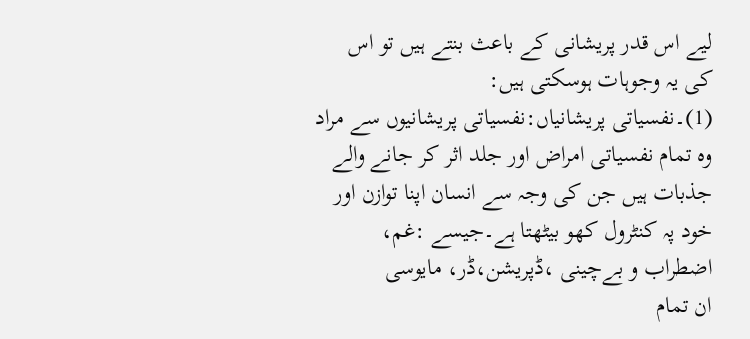لیے اس قدر پریشانی کے باعث بنتے ہیں تو اس کی یہ وجوہات ہوسکتی ہیں:
(1)۔نفسیاتی پریشانیاں:نفسیاتی پریشانیوں سے مراد وہ تمام نفسیاتی امراض اور جلد اثر کر جانے والے جذبات ہیں جن کی وجہ سے انسان اپنا توازن اور خود پہ کنٹرول کھو بیٹھتا ہے۔جیسے :غم، اضطراب و بےچینی ،ڈپریشن،ڈر، مایوسی
ان تمام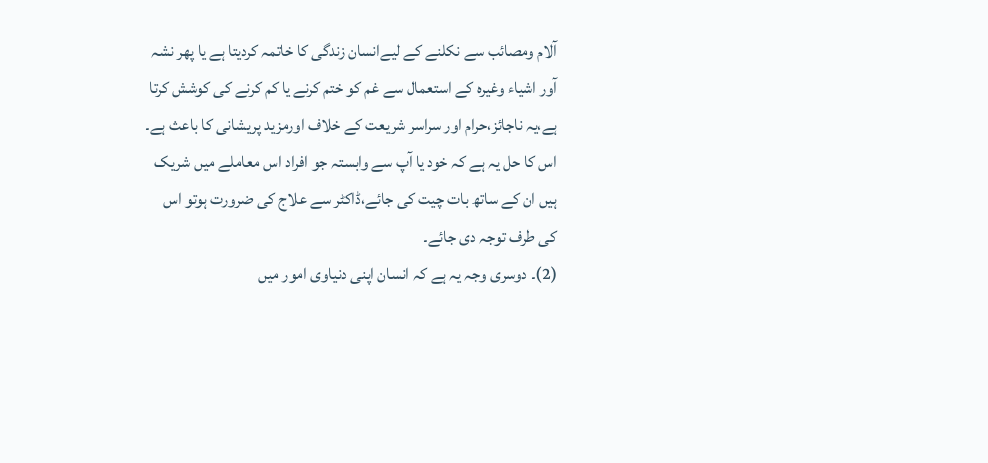آلام ومصائب سے نکلنے کے لیےانسان زندگی کا خاتمہ کردیتا ہے یا پھر نشہ آور اشیاء وغیرہ کے استعمال سے غم کو ختم کرنے یا کم کرنے کی کوشش کرتا ہے،یہ ناجائز،حرام اور سراسر شریعت کے خلاف اورمزید پریشانی کا باعث ہے۔
اس کا حل یہ ہے کہ خود یا آپ سے وابستہ جو افراد اس معاملے میں شریک ہیں ان کے ساتھ بات چیت کی جائے،ڈاکٹر سے علاج کی ضرورت ہوتو اس کی طرف توجہ دی جائے۔
(2)۔ دوسری وجہ یہ ہے کہ انسان اپنی دنیاوی امور میں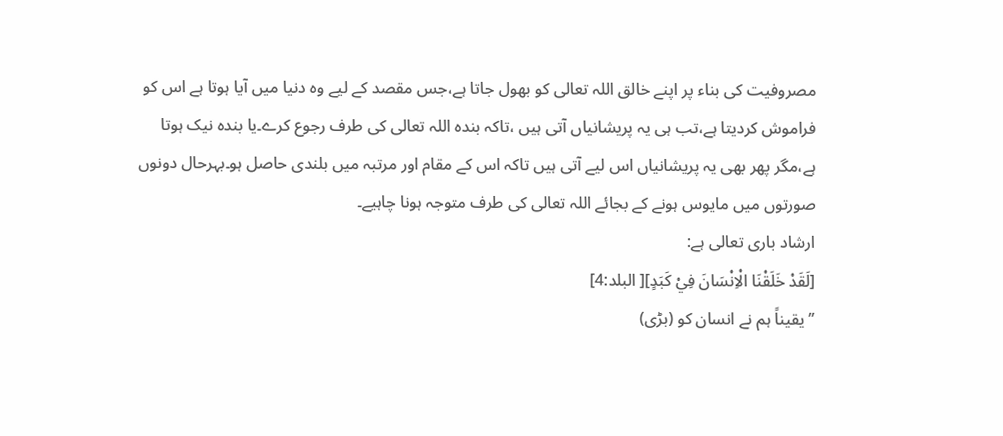مصروفیت کی بناء پر اپنے خالق اللہ تعالی کو بھول جاتا ہے،جس مقصد کے لیے وہ دنیا میں آیا ہوتا ہے اس کو فراموش کردیتا ہے،تب ہی یہ پریشانیاں آتی ہیں ،تاکہ بندہ اللہ تعالی کی طرف رجوع کرے۔یا بندہ نیک ہوتا ہے،مگر پھر بھی یہ پریشانیاں اس لیے آتی ہیں تاکہ اس کے مقام اور مرتبہ میں بلندی حاصل ہو۔بہرحال دونوں صورتوں میں مایوس ہونے کے بجائے اللہ تعالی کی طرف متوجہ ہونا چاہیے۔
ارشاد باری تعالی ہے:
[لَقَدْ خَلَقْنَا الْاِنْسَانَ فِيْ كَبَدٍ][ البلد:4]
’’ یقیناً ہم نے انسان کو (بڑی)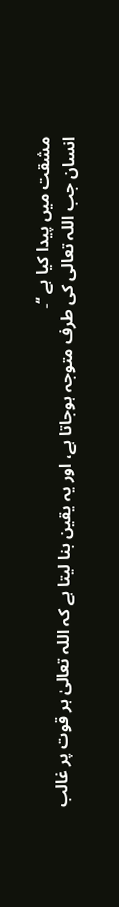مشقت میں پیدا کیا ہے ‘‘۔
انسان جب اللہ تعالی کی طرف متوجہ ہوجاتا ہے، اور یہ یقین بنا لیتا ہے کہ اللہ تعالیٰ ہر قوت پر غالب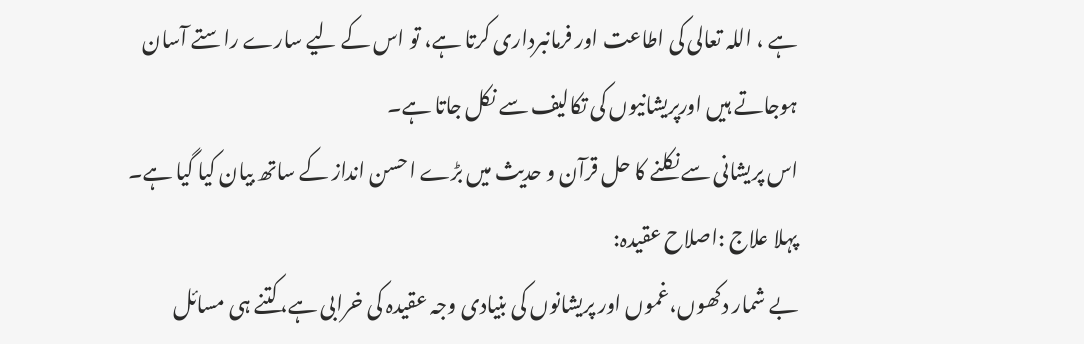ہے ، اللہ تعالی کی اطاعت اور فرمانبرداری کرتا ہے، تو اس کے لیے سارے راستے آسان ہوجاتے ہیں اورپریشانیوں کی تکالیف سے نکل جاتا ہے۔
اس پریشانی سے نکلنے کا حل قرآن و حدیث میں بڑے احسن انداز کے ساتھ بیان کیا گیا ہے۔
پہلا علاج :اصلاح عقیدہ:
بے شمار دکھوں،غموں اور پریشانوں کی بنیادی وجہ عقیدہ کی خرابی ہے،کتنے ہی مسائل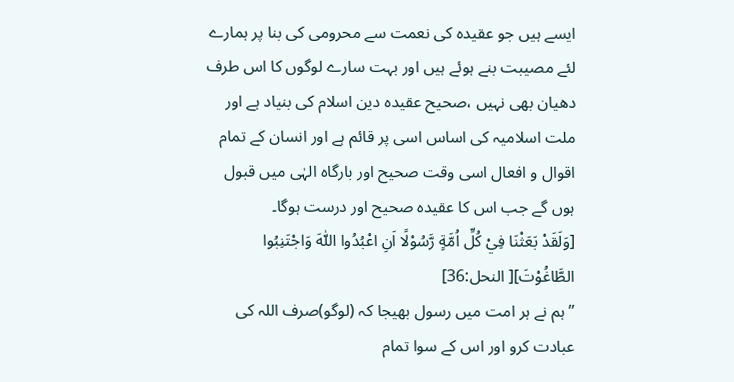ایسے ہیں جو عقیدہ کی نعمت سے محرومی کی بنا پر ہمارے لئے مصیبت بنے ہوئے ہیں اور بہت سارے لوگوں کا اس طرف دھیان بھی نہیں ،صحیح عقیدہ دین اسلام کی بنیاد ہے اور ملت اسلامیہ کی اساس اسی پر قائم ہے اور انسان کے تمام اقوال و افعال اسی وقت صحیح اور بارگاہ الہٰی میں قبول ہوں گے جب اس کا عقیدہ صحیح اور درست ہوگا۔
[وَلَقَدْ بَعَثْنَا فِيْ كُلِّ اُمَّةٍ رَّسُوْلًا اَنِ اعْبُدُوا اللّٰهَ وَاجْتَنِبُوا الطَّاغُوْتَ][ النحل:36]
’’ہم نے ہر امت میں رسول بھیجا کہ (لوگو)صرف اللہ کی عبادت کرو اور اس کے سوا تمام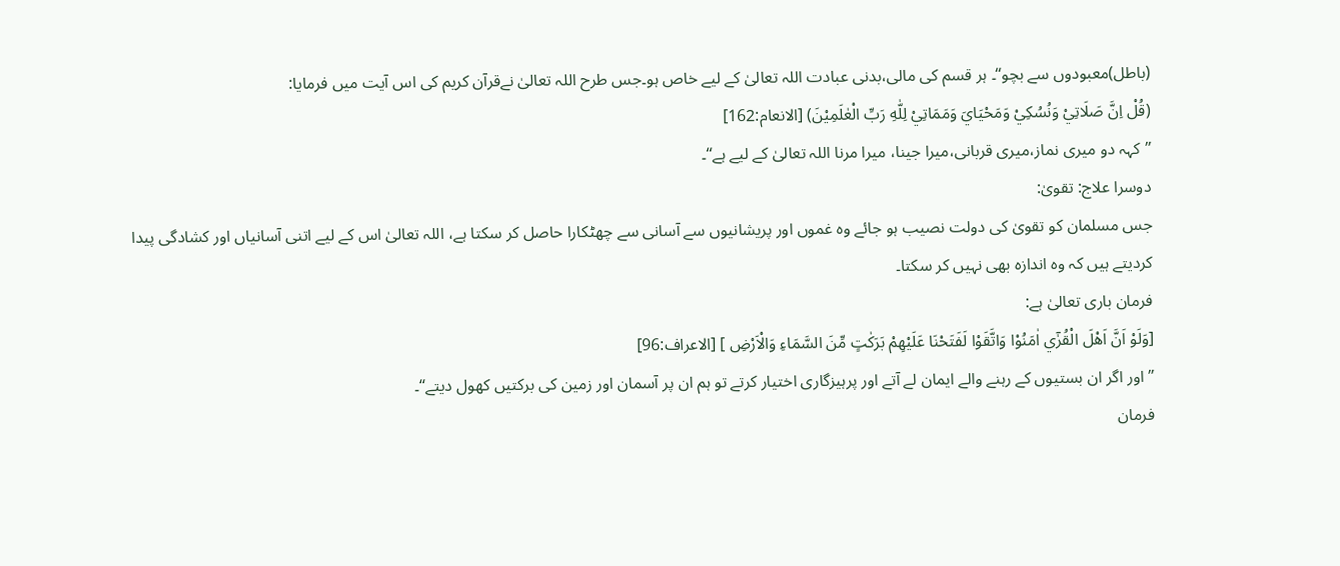(باطل)معبودوں سے بچو‘‘۔ ہر قسم کی مالی،بدنی عبادت اللہ تعالیٰ کے لیے خاص ہو۔جس طرح اللہ تعالیٰ نےقرآن کریم کی اس آیت میں فرمایا:
(قُلْ اِنَّ صَلَاتِيْ وَنُسُكِيْ وَمَحْيَايَ وَمَمَاتِيْ لِلّٰهِ رَبِّ الْعٰلَمِيْنَ) [الانعام:162]
’’کہہ دو میری نماز،میری قربانی،میرا جینا، میرا مرنا اللہ تعالیٰ کے لیے ہے‘‘۔
دوسرا علاج: تقویٰ:
جس مسلمان کو تقویٰ کی دولت نصیب ہو جائے وہ غموں اور پریشانیوں سے آسانی سے چھٹکارا حاصل کر سکتا ہے، اللہ تعالیٰ اس کے لیے اتنی آسانیاں اور کشادگی پیدا کردیتے ہیں کہ وہ اندازہ بھی نہیں کر سکتا۔
فرمان باری تعالیٰ ہے:
[وَلَوْ اَنَّ اَهْلَ الْقُرٰٓي اٰمَنُوْا وَاتَّقَوْا لَفَتَحْنَا عَلَيْهِمْ بَرَكٰتٍ مِّنَ السَّمَاءِ وَالْاَرْضِ ] [الاعراف:96]
’’اور اگر ان بستیوں کے رہنے والے ایمان لے آتے اور پرہیزگاری اختیار کرتے تو ہم ان پر آسمان اور زمین کی برکتیں کھول دیتے‘‘۔
فرمان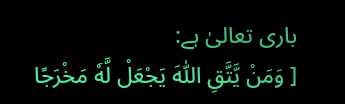باری تعالیٰ ہے:
[ وَمَنْ يَّتَّقِ اللّٰهَ يَجْعَلْ لَّهٗ مَخْرَجًا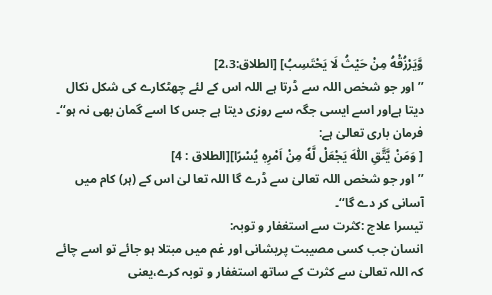وَّيَرْزُقْهُ مِنْ حَيْثُ لَا يَحْتَسِبُ] [الطلاق:2،3]
’’اور جو شخص اللہ سے ڈرتا ہے اللہ اس کے لئے چھٹکارے کی شکل نکال دیتا ہےاور اسے ایسی جگہ سے روزی دیتا ہے جس کا اسے گمان بھی نہ ہو‘‘۔
فرمان باری تعالیٰ ہے:
[ وَمَنْ يَّتَّقِ اللّٰهَ يَجْعَلْ لَّهٗ مِنْ اَمْرِهٖ يُسْرًا][الطلاق : 4]
’’اور جو شخص اللہ تعالیٰ سے ڈرے گا اللہ تعا لیٰ اس کے (ہر) کام میں آسانی کر دے گا‘‘۔
تیسرا علاج :کثرت سے استغفار و توبہ:
انسان جب کسی مصیبت پریشانی اور غم میں مبتلا ہو جائے تو اسے چائے کہ اللہ تعالیٰ سے کثرت کے ساتھ استغفار و توبہ کرے،یعنی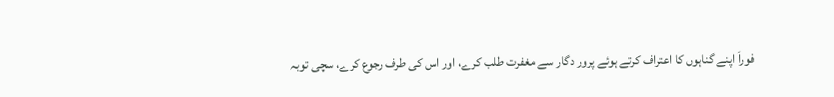فوراَ اپنے گناہوں کا اعتراف کرتے ہوئے پرور دگار سے مغفرت طلب کرے، اور اس کی طرف رجوع کرے، سچی توبہ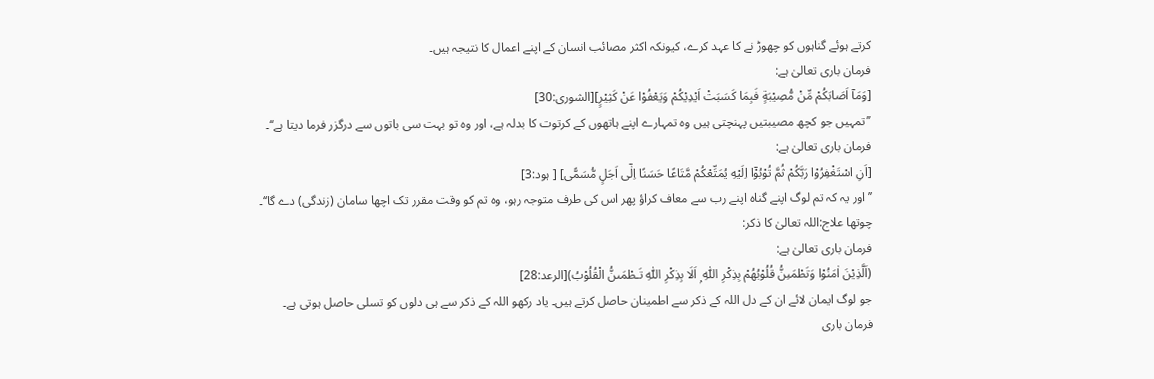کرتے ہوئے گناہوں کو چھوڑ نے کا عہد کرے، کیونکہ اکثر مصائب انسان کے اپنے اعمال کا نتیجہ ہیں۔
فرمان باری تعالیٰ ہے:
[وَمَآ اَصَابَكُمْ مِّنْ مُّصِيْبَةٍ فَبِمَا كَسَبَتْ اَيْدِيْكُمْ وَيَعْفُوْا عَنْ كَثِيْرٍ][الشوری:30]
’’تمہیں جو کچھ مصیبتیں پہنچتی ہیں وہ تمہارے اپنے ہاتھوں کے کرتوت کا بدلہ ہے، اور وہ تو بہت سی باتوں سے درگزر فرما دیتا ہے‘‘۔
فرمان باری تعالیٰ ہے:
[اَنِ اسْتَغْفِرُوْا رَبَّكُمْ ثُمَّ تُوْبُوْٓا اِلَيْهِ يُمَتِّعْكُمْ مَّتَاعًا حَسَنًا اِلٰٓى اَجَلٍ مُّسَمًّى] [ ہود:3]
’’اور یہ کہ تم لوگ اپنے گناہ اپنے رب سے معاف کراؤ پھر اس کی طرف متوجہ رہو، وہ تم کو وقت مقرر تک اچھا سامان (زندگی) دے گا‘‘۔
چوتھا علاج:اللہ تعالیٰ کا ذکر:
فرمان باری تعالیٰ ہے:
(اَلَّذِيْنَ اٰمَنُوْا وَتَطْمَىِنُّ قُلُوْبُهُمْ بِذِكْرِ اللّٰهِ ۭ اَلَا بِذِكْرِ اللّٰهِ تَـطْمَىنُّ الْقُلُوْبُ)[الرعد:28]
جو لوگ ایمان لائے ان کے دل اللہ کے ذکر سے اطمینان حاصل کرتے ہیں۔ یاد رکھو اللہ کے ذکر سے ہی دلوں کو تسلی حاصل ہوتی ہے۔
فرمان باری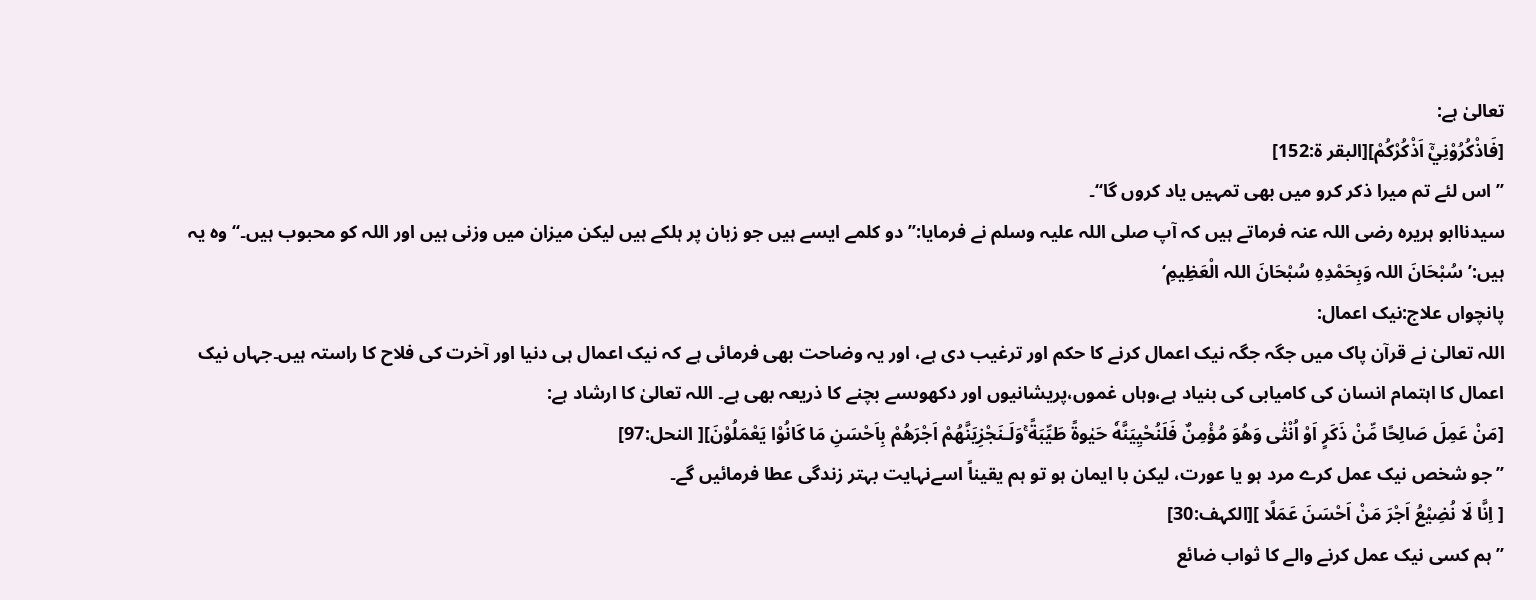تعالیٰ ہے:
[فَاذْكُرُوْنِيْٓ اَذْكُرْكُمْ][البقر ۃ:152]
’’ اس لئے تم میرا ذکر کرو میں بھی تمہیں یاد کروں گا‘‘۔
سیدناابو ہریرہ رضی اللہ عنہ فرماتے ہیں کہ آپ صلی اللہ علیہ وسلم نے فرمایا:’’ دو کلمے ایسے ہیں جو زبان پر ہلکے ہیں لیکن میزان میں وزنی ہیں اور اللہ کو محبوب ہیں۔‘‘وہ یہ ہیں:’سُبْحَانَ اللہ وَبِحَمْدِهِ سُبْحَانَ اللہ الْعَظِيمِ‘
پانچواں علاج:نیک اعمال:
اللہ تعالیٰ نے قرآن پاک میں جگہ جگہ نیک اعمال کرنے کا حکم اور ترغیب دی ہے، اور یہ وضاحت بھی فرمائی ہے کہ نیک اعمال ہی دنیا اور آخرت کی فلاح کا راستہ ہیں۔جہاں نیک اعمال کا اہتمام انسان کی کامیابی کی بنیاد ہے،وہاں غموں،پریشانیوں اور دکھوںسے بچنے کا ذریعہ بھی ہے۔ اللہ تعالیٰ کا ارشاد ہے:
[مَنْ عَمِلَ صَالِحًا مِّنْ ذَكَرٍ اَوْ اُنْثٰى وَهُوَ مُؤْمِنٌ فَلَنُحْيِيَنَّهٗ حَيٰوةً طَيِّبَةً ۚوَلَـنَجْزِيَنَّهُمْ اَجْرَهُمْ بِاَحْسَنِ مَا كَانُوْا يَعْمَلُوْنَ][ النحل:97]
’’جو شخص نیک عمل کرے مرد ہو یا عورت، لیکن با ایمان ہو تو ہم یقیناً اسےنہایت بہتر زندگی عطا فرمائیں گے۔
[ اِنَّا لَا نُضِيْعُ اَجْرَ مَنْ اَحْسَنَ عَمَلًا ][الکہف:30]
’’ہم کسی نیک عمل کرنے والے کا ثواب ضائع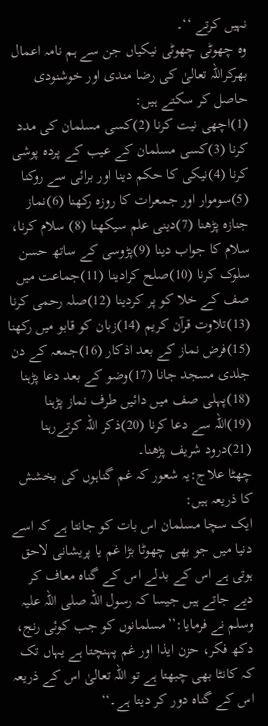نہیں کرتے ‘‘۔
وہ چھوٹی چھوٹی نیکیاں جن سے ہم نامہ اعمال بھرکراللہ تعالیٰ کی رضا مندی اور خوشنودی حاصل کر سکتے ہیں:
(1)اچھی نیت کرنا (2)کسی مسلمان کی مدد کرنا (3)کسی مسلمان کے عیب کے پردہ پوشی کرنا (4)نیکی کا حکم دینا اور برائی سے روکنا (5)سوموار اور جمعرات کا روزہ رکھنا (6)نماز جنازہ پڑھنا (7)دینی علم سیکھنا (8) سلام کرنا، سلام کا جواب دینا (9)پڑوسی کے ساتھ حسن سلوک کرنا (10)صلح کرادینا (11)جماعت میں صف کے خلا کو پر کردینا (12)صلہ رحمی کرنا (13)تلاوت قرآن کریم (14)زبان کو قابو میں رکھنا (15)فرض نماز کے بعد اذکار (16)جمعہ کے دن جلدی مسجد جانا (17)وضو کے بعد دعا پڑہنا (18)پہلی صف میں دائیں طرف نماز پڑہنا (19)اللہ سے دعا کرنا (20)ذکر اللہ کرتےرہنا (21)درود شریف پڑھنا۔
چھٹا علاج:یہ شعور کہ غم گناہوں کی بخشش کا ذریعہ ہیں:
ایک سچا مسلمان اس بات کو جانتا ہے کہ اسے دنیا میں جو بھی چھوٹا بڑا غم یا پریشانی لاحق ہوتی ہے اس کے بدلے اس کے گناہ معاف کر دیے جاتے ہیں جیسا کہ رسول اللہ صلی اللہ علیہ وسلم نے فرمایا:’’مسلمانوں کو جب کوئی رنج، دکھ فکر، حزن ایذا اور غم پہنچتا ہے یہاں تک کہ کانٹا بھی چبھتا ہے تو اللہ تعالیٰ اس کے ذریعہ اس کے گناہ دور کر دیتا ہے۔‘‘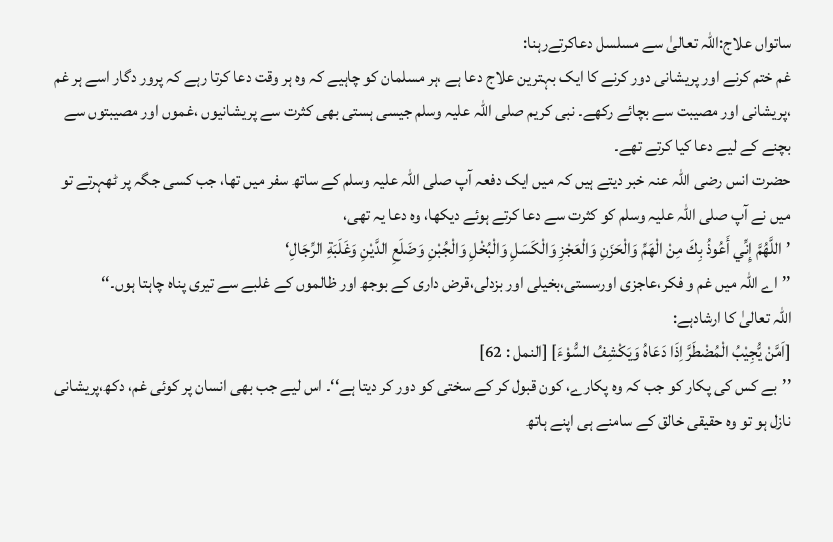ساتواں علاج:اللہ تعالیٰ سے مسلسل دعاکرتےرہنا:
غم ختم کرنے اور پریشانی دور کرنے کا ایک بہترین علاج دعا ہے ،ہر مسلمان کو چاہیے کہ وہ ہر وقت دعا کرتا رہے کہ پرور دگار اسے ہر غم ،پریشانی اور مصیبت سے بچائے رکھے۔ نبی کریم صلی اللہ علیہ وسلم جیسی ہستی بھی کثرت سے پریشانیوں ،غموں اور مصیبتوں سے بچنے کے لیے دعا کیا کرتے تھے۔
حضرت انس رضی اللہ عنہ خبر دیتے ہیں کہ میں ایک دفعہ آپ صلی اللہ علیہ وسلم کے ساتھ سفر میں تھا، جب کسی جگہ پر ٹھہرتے تو میں نے آپ صلی اللہ علیہ وسلم کو کثرت سے دعا کرتے ہوئے دیکھا، وہ دعا یہ تھی،
’اللَّهُمَّ إِنِّي أَعُوذُ بِكَ مِنْ الْهَمِّ وَالْحَزَنِ وَالْعَجْزِ وَالْكَسَلِ وَالْبُخْلِ وَالْجُبْنِ وَضَلَعِ الدَّيْنِ وَغَلَبَةِ الرِّجَالِ‘
’’اے اللہ میں غم و فکر،عاجزی اورسستی،بخیلی اور بزدلی،قرض داری کے بوجھ اور ظالموں کے غلبے سے تیری پناہ چاہتا ہوں۔‘‘
اللہ تعالیٰ کا ارشادہے:
[اَمَّنْ يُّجِيْبُ الْمُضْطَرَّ اِذَا دَعَاهُ وَيَكْشِفُ السُّوْءَ] [النمل : 62]
’’بے کس کی پکار کو جب کہ وہ پکارے، کون قبول کر کے سختی کو دور کر دیتا ہے‘‘۔ اس لیے جب بھی انسان پر کوئی غم، دکھ،پریشانی نازل ہو تو وہ حقیقی خالق کے سامنے ہی اپنے ہاتھ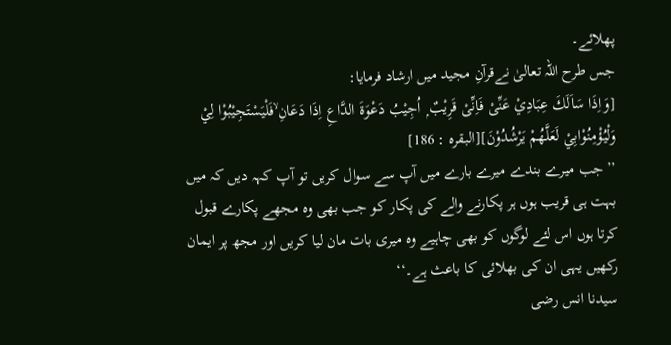پھلائے۔
جس طرح اللہ تعالیٰ نےقرآنِ مجید میں ارشاد فرمایا:
[وَاِذَا سَاَلَكَ عِبَادِيْ عَنِّىْ فَاِنِّىْ قَرِيْبٌ ۭ اُجِيْبُ دَعْوَةَ الدَّاعِ اِذَا دَعَانِ ۙفَلْيَسْتَجِيْبُوْا لِيْ وَلْيُؤْمِنُوْابِيْ لَعَلَّهُمْ يَرْشُدُوْنَ][البقرہ : 186]
’’جب میرے بندے میرے بارے میں آپ سے سوال کریں تو آپ کہہ دیں کہ میں بہت ہی قریب ہوں ہر پکارنے والے کی پکار کو جب بھی وہ مجھے پکارے قبول کرتا ہوں اس لئے لوگوں کو بھی چاہیے وہ میری بات مان لیا کریں اور مجھ پر ایمان رکھیں یہی ان کی بھلائی کا باعث ہے۔‘‘
سیدنا انس رضی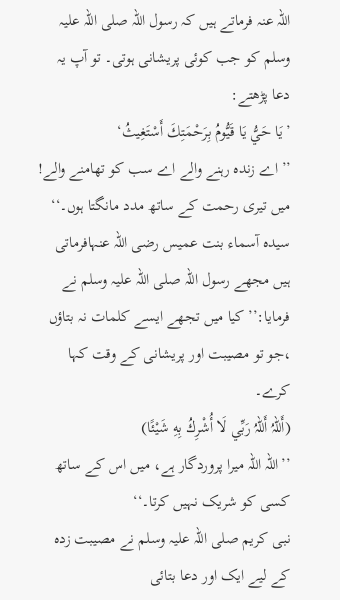اللہ عنہ فرماتے ہیں کہ رسول اللہ صلی اللہ علیہ وسلم کو جب کوئی پریشانی ہوتی۔ تو آپ یہ دعا پڑھتے:
’يَا حَيُّ يَا قَيُّومُ بِرَحْمَتِكَ أَسْتَغِيثُ‘
’’ اے زندہ رہنے والے اے سب کو تھامنے والے! میں تیری رحمت کے ساتھ مدد مانگتا ہوں۔‘‘
سیدہ آسماء بنت عمیس رضی اللہ عنہافرماتی ہیں مجھے رسول اللہ صلی اللہ علیہ وسلم نے فرمایا:’’کیا میں تجھے ایسے کلمات نہ بتاؤں ،جو تو مصیبت اور پریشانی کے وقت کہا کرے۔
(أَللہُ أَللہُ رَبِّي لَا أُشْرِكُ بِهِ شَيْئًا)
’’اللہ اللہ میرا پروردگار ہے، میں اس کے ساتھ کسی کو شریک نہیں کرتا۔‘‘
نبی کریم صلی اللہ علیہ وسلم نے مصیبت زدہ کے لیے ایک اور دعا بتائی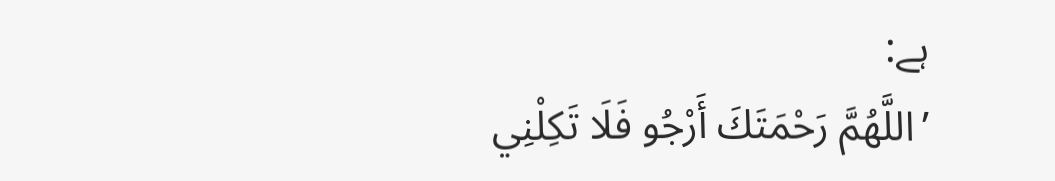ہے:
’اللَّهُمَّ رَحْمَتَكَ أَرْجُو فَلَا تَكِلْنِي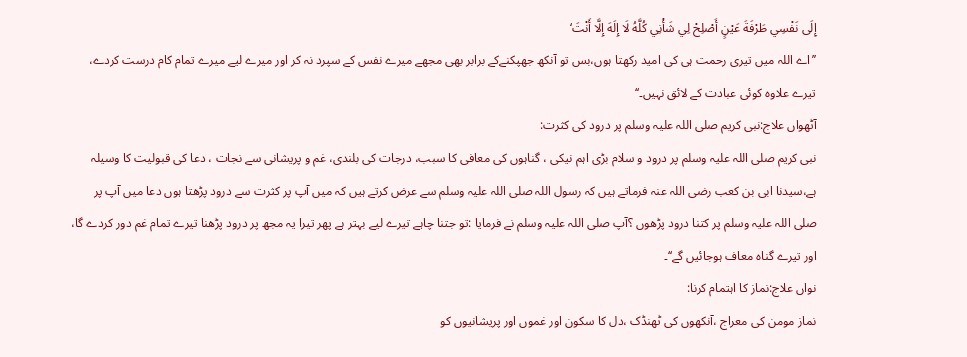إِلَى نَفْسِي طَرْفَةَ عَيْنٍ أَصْلِحْ لِي شَأْنِي كُلَّهُ لَا إِلَهَ إِلَّا أَنْتَ‘
’’اے اللہ میں تیری رحمت ہی کی امید رکھتا ہوں،بس تو آنکھ جھپکنےکے برابر بھی مجھے میرے نفس کے سپرد نہ کر اور میرے لیے میرے تمام کام درست کردے، تیرے علاوہ کوئی عبادت کے لائق نہیں۔‘‘
آٹھواں علاج:نبی کریم صلی اللہ علیہ وسلم پر درود کی کثرت:
نبی کریم صلی اللہ علیہ وسلم پر درود و سلام بڑی اہم نیکی ، گناہوں کی معافی کا سبب، درجات کی بلندی، غم و پریشانی سے نجات ، دعا کی قبولیت کا وسیلہ ہے،سیدنا ابی بن کعب رضی اللہ عنہ فرماتے ہیں کہ رسول اللہ صلی اللہ علیہ وسلم سے عرض کرتے ہیں کہ میں آپ پر کثرت سے درود پڑھتا ہوں دعا میں آپ پر صلی اللہ علیہ وسلم پر کتنا درود پڑھوں ؟آپ صلی اللہ علیہ وسلم نے فرمایا :تو جتنا چاہے تیرے لیے بہتر ہے پھر تیرا یہ مجھ پر درود پڑھنا تیرے تمام غم دور کردے گا، اور تیرے گناہ معاف ہوجائیں گے‘‘۔
نواں علاج:نماز کا اہتمام کرنا:
نماز مومن کی معراج ،آنکھوں کی ٹھنڈک ،دل کا سکون اور غموں اور پریشانیوں کو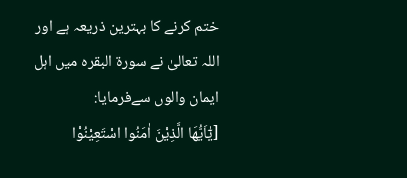ختم کرنے کا بہترین ذریعہ ہے اور اللہ تعالیٰ نے سورۃ البقرہ میں اہل ایمان والوں سےفرمایا:
[يٰٓاَيُّهَا الَّذِيْنَ اٰمَنُوا اسْتَعِيْنُوْا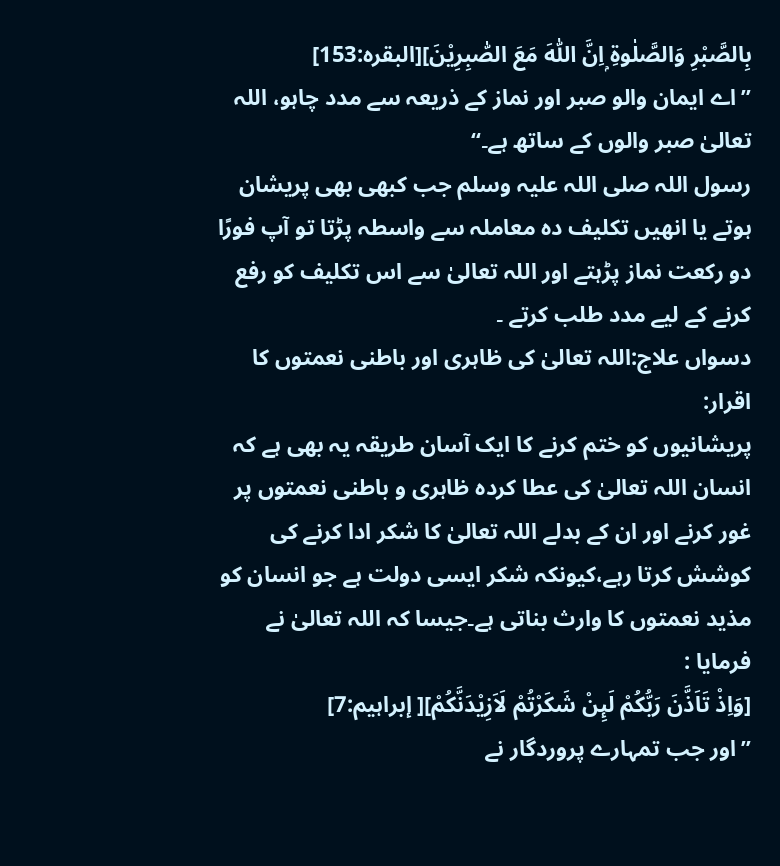بِالصَّبْرِ وَالصَّلٰوةِ ۭاِنَّ اللّٰهَ مَعَ الصّٰبِرِيْنَ][البقرہ:153]
’’اے ایمان والو صبر اور نماز کے ذریعہ سے مدد چاہو، اللہ تعالیٰ صبر والوں کے ساتھ ہے۔‘‘
رسول اللہ صلی اللہ علیہ وسلم جب کبھی بھی پریشان ہوتے یا انھیں تکلیف دہ معاملہ سے واسطہ پڑتا تو آپ فورًا دو رکعت نماز پڑہتے اور اللہ تعالیٰ سے اس تکلیف کو رفع کرنے کے لیے مدد طلب کرتے ۔
دسواں علاج:اللہ تعالیٰ کی ظاہری اور باطنی نعمتوں کا اقرار:
پریشانیوں کو ختم کرنے کا ایک آسان طریقہ یہ بھی ہے کہ انسان اللہ تعالیٰ کی عطا کردہ ظاہری و باطنی نعمتوں پر غور کرنے اور ان کے بدلے اللہ تعالیٰ کا شکر ادا کرنے کی کوشش کرتا رہے،کیونکہ شکر ایسی دولت ہے جو انسان کو مذید نعمتوں کا وارث بناتی ہے۔جیسا کہ اللہ تعالیٰ نے فرمایا :
[وَاِذْ تَاَذَّنَ رَبُّكُمْ لَىِٕنْ شَكَرْتُمْ لَاَزِيْدَنَّكُمْ][ إبراہیم:7]
’’اور جب تمہارے پروردگار نے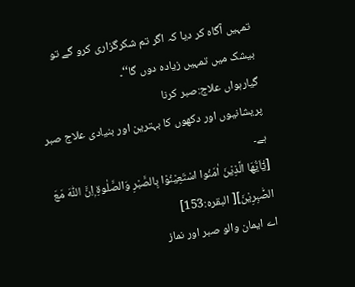تمہیں آگاہ کر دیا کہ اگر تم شکرگزاری کرو گے تو بیشک میں تمہیں زیادہ دوں گا‘‘۔
گیارہواں علاج:صبر کرنا
پریشانیوں اور دکھوں کا بہترین اور بنیادی علاج صبر ہے۔
[يٰٓاَيُّهَا الَّذِيْنَ اٰمَنُوا اسْتَعِيْنُوْا بِالصَّبْرِ وَالصَّلٰوةِ ۭاِنَّ اللّٰهَ مَعَ الصّٰبِرِيْنَ][ البقرہ:153]
اے ایمان والو صبر اور نماز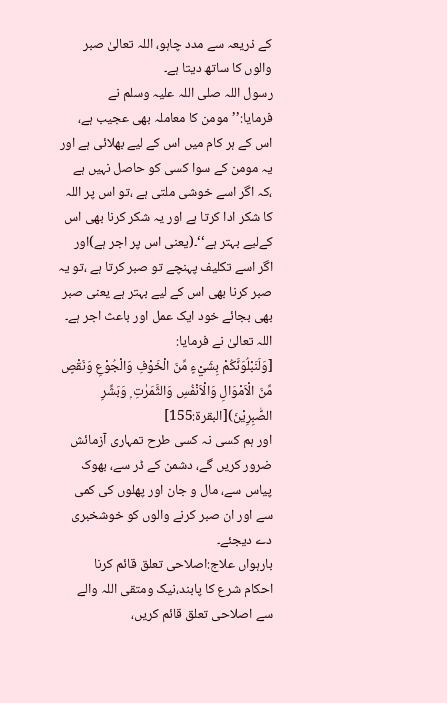کے ذریعہ سے مدد چاہو، اللہ تعالیٰ صبر والوں کا ساتھ دیتا ہے۔
رسول اللہ صلی اللہ علیہ وسلم نے فرمایا:’’مومن کا معاملہ بھی عجیب ہے، اس کے ہر کام میں اس کے لیے بھلائی ہے اور یہ مومن کے سوا کسی کو حاصل نہیں ہے ،کہ اگر اسے خوشی ملتی ہے ،تو اس پر اللہ کا شکر ادا کرتا ہے اور یہ شکر کرنا بھی اس کےلیے بہتر ہے‘‘۔(یعنی اس پر اجر ہے)اور اگر اسے تکلیف پہنچے تو صبر کرتا ہے ،تو یہ صبر کرنا بھی اس کے لیے بہتر ہے یعنی صبر بھی بجائے خود ایک عمل اور باعث اجر ہے۔
اللہ تعالیٰ نے فرمایا:
[وَلَنَبْلُوَنَّكُمْ بِشَيْءٍ مِّنَ الْخَوْفِ وَالْجُوْعِ وَنَقْصٍ مِّنَ الْاَمْوَالِ وَالْاَنْفُسِ وَالثَّمَرٰتِ ۭ وَبَشِّرِ الصّٰبِرِيْنَ)[البقرۃ:155]
اور ہم کسی نہ کسی طرح تمہاری آزمائش ضرور کریں گے، دشمن کے ڈر سے، بھوک پیاس سے، مال و جان اور پھلوں کی کمی سے اور ان صبر کرنے والوں کو خوشخبری دے دیجئے۔
بارہواں علاج:اصلاحی تعلق قائم کرنا
احکام شرع کا پابند،نیک ومتقی اللہ والے سے اصلاحی تعلق قائم کریں،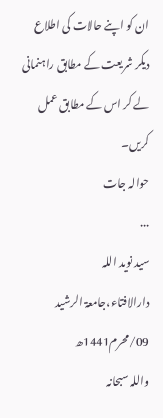ان کو اپنے حالات کی اطلاع دیکر شریعت کے مطابق راہنمانی لے کر اس کے مطابق عمل کریں۔
حوالہ جات
...
سید نوید اللہ
دارالافتاء،جامعۃ الرشید
09/محرم1441ھ
واللہ سبحانہ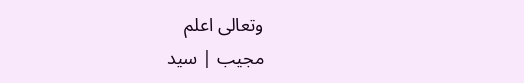وتعالی اعلم
مجیب | سید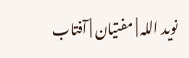نوید اللہ | مفتیان | آفتاب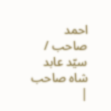احمد صاحب / سیّد عابد شاہ صاحب |